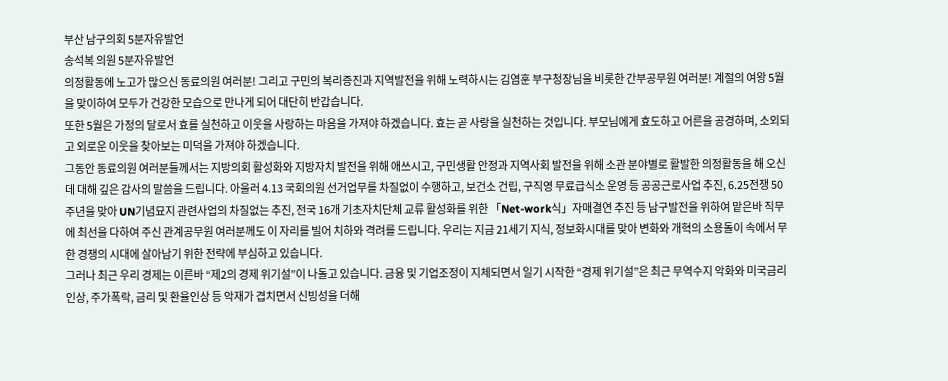부산 남구의회 5분자유발언
송석복 의원 5분자유발언
의정활동에 노고가 많으신 동료의원 여러분! 그리고 구민의 복리증진과 지역발전을 위해 노력하시는 김염훈 부구청장님을 비롯한 간부공무원 여러분! 계절의 여왕 5월을 맞이하여 모두가 건강한 모습으로 만나게 되어 대단히 반갑습니다.
또한 5월은 가정의 달로서 효를 실천하고 이웃을 사랑하는 마음을 가져야 하겠습니다. 효는 곧 사랑을 실천하는 것입니다. 부모님에게 효도하고 어른을 공경하며, 소외되고 외로운 이웃을 찾아보는 미덕을 가져야 하겠습니다.
그동안 동료의원 여러분들께서는 지방의회 활성화와 지방자치 발전을 위해 애쓰시고, 구민생활 안정과 지역사회 발전을 위해 소관 분야별로 활발한 의정활동을 해 오신데 대해 깊은 감사의 말씀을 드립니다. 아울러 4.13 국회의원 선거업무를 차질없이 수행하고, 보건소 건립, 구직영 무료급식소 운영 등 공공근로사업 추진, 6.25전쟁 50주년을 맞아 UN기념묘지 관련사업의 차질없는 추진, 전국 16개 기초자치단체 교류 활성화를 위한 「Net-work식」자매결연 추진 등 남구발전을 위하여 맡은바 직무에 최선을 다하여 주신 관계공무원 여러분께도 이 자리를 빌어 치하와 격려를 드립니다. 우리는 지금 21세기 지식, 정보화시대를 맞아 변화와 개혁의 소용돌이 속에서 무한 경쟁의 시대에 살아남기 위한 전략에 부심하고 있습니다.
그러나 최근 우리 경제는 이른바 “제2의 경제 위기설”이 나돌고 있습니다. 금융 및 기업조정이 지체되면서 일기 시작한 “경제 위기설”은 최근 무역수지 악화와 미국금리인상, 주가폭락, 금리 및 환율인상 등 악재가 겹치면서 신빙성을 더해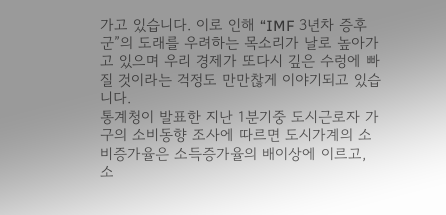가고 있습니다. 이로 인해 “IMF 3년차 증후군”의 도래를 우려하는 목소리가 날로 높아가고 있으며 우리 경제가 또다시 깊은 수렁에 빠질 것이라는 걱정도 만만찮게 이야기되고 있습니다.
통계청이 발표한 지난 1분기중 도시근로자 가구의 소비동향 조사에 따르면 도시가계의 소비증가율은 소득증가율의 배이상에 이르고, 소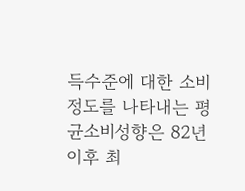득수준에 대한 소비정도를 나타내는 평균소비성향은 82년이후 최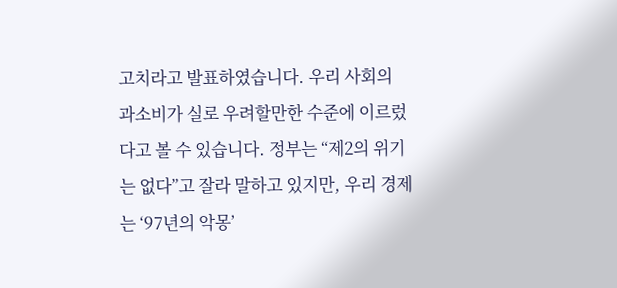고치라고 발표하였습니다. 우리 사회의 과소비가 실로 우려할만한 수준에 이르렀다고 볼 수 있습니다. 정부는 “제2의 위기는 없다”고 잘라 말하고 있지만, 우리 경제는 ‘97년의 악몽’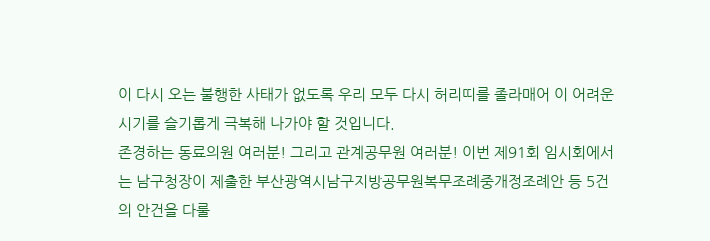이 다시 오는 불행한 사태가 없도록 우리 모두 다시 허리띠를 졸라매어 이 어려운 시기를 슬기롭게 극복해 나가야 할 것입니다.
존경하는 동료의원 여러분! 그리고 관계공무원 여러분! 이번 제91회 임시회에서는 남구청장이 제출한 부산광역시남구지방공무원복무조례중개정조례안 등 5건의 안건을 다룰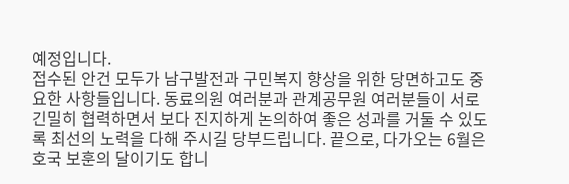예정입니다.
접수된 안건 모두가 남구발전과 구민복지 향상을 위한 당면하고도 중요한 사항들입니다. 동료의원 여러분과 관계공무원 여러분들이 서로 긴밀히 협력하면서 보다 진지하게 논의하여 좋은 성과를 거둘 수 있도록 최선의 노력을 다해 주시길 당부드립니다. 끝으로, 다가오는 6월은 호국 보훈의 달이기도 합니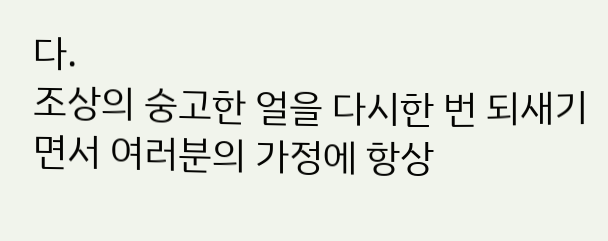다.
조상의 숭고한 얼을 다시한 번 되새기면서 여러분의 가정에 항상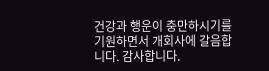건강과 행운이 충만하시기를 기원하면서 개회사에 갈음합니다. 감사합니다.